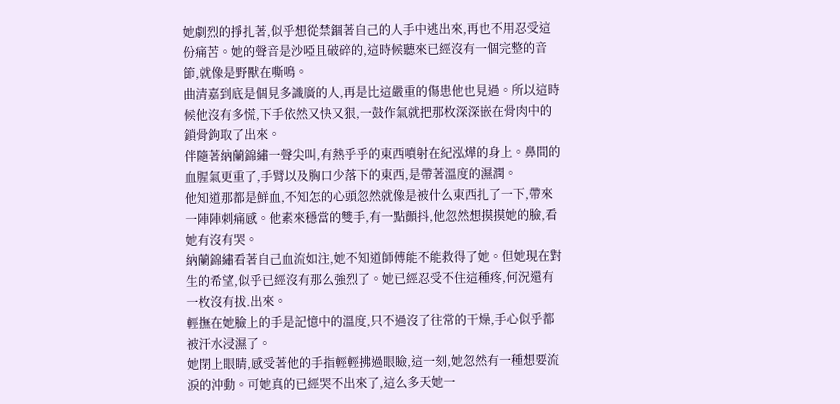她劇烈的掙扎著,似乎想從禁錮著自己的人手中逃出來,再也不用忍受這份痛苦。她的聲音是沙啞且破碎的,這時候聽來已經沒有一個完整的音節,就像是野獸在嘶鳴。
曲清嘉到底是個見多識廣的人,再是比這嚴重的傷患他也見過。所以這時候他沒有多慌,下手依然又快又狠,一鼓作氣就把那枚深深嵌在骨肉中的鎖骨鉤取了出來。
伴隨著納蘭錦繡一聲尖叫,有熱乎乎的東西噴射在紀泓燁的身上。鼻間的血腥氣更重了,手臂以及胸口少落下的東西,是帶著溫度的濕潤。
他知道那都是鮮血,不知怎的心頭忽然就像是被什么東西扎了一下,帶來一陣陣刺痛感。他素來穩當的雙手,有一點顫抖,他忽然想摸摸她的臉,看她有沒有哭。
納蘭錦繡看著自己血流如注,她不知道師傅能不能救得了她。但她現在對生的希望,似乎已經沒有那么強烈了。她已經忍受不住這種疼,何況還有一枚沒有拔.出來。
輕撫在她臉上的手是記憶中的溫度,只不過沒了往常的干燥,手心似乎都被汗水浸濕了。
她閉上眼睛,感受著他的手指輕輕拂過眼瞼,這一刻,她忽然有一種想要流淚的沖動。可她真的已經哭不出來了,這么多天她一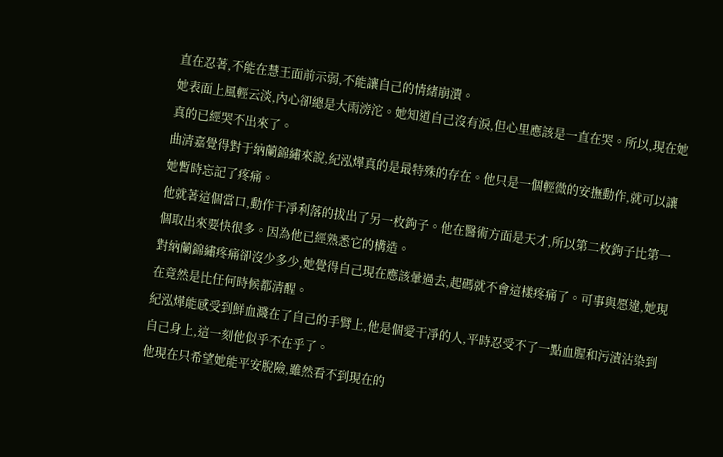直在忍著,不能在慧王面前示弱,不能讓自己的情緒崩潰。
她表面上風輕云淡,內心卻總是大雨滂沱。她知道自己沒有淚,但心里應該是一直在哭。所以,現在她真的已經哭不出來了。
曲清嘉覺得對于納蘭錦繡來說,紀泓燁真的是最特殊的存在。他只是一個輕微的安撫動作,就可以讓她暫時忘記了疼痛。
他就著這個當口,動作干凈利落的拔出了另一枚鉤子。他在醫術方面是天才,所以第二枚鉤子比第一個取出來要快很多。因為他已經熟悉它的構造。
對納蘭錦繡疼痛卻沒少多少,她覺得自己現在應該暈過去,起碼就不會這樣疼痛了。可事與愿違,她現在竟然是比任何時候都清醒。
紀泓燁能感受到鮮血濺在了自己的手臂上,他是個愛干凈的人,平時忍受不了一點血腥和污漬沾染到自己身上,這一刻他似乎不在乎了。
他現在只希望她能平安脫險,雖然看不到現在的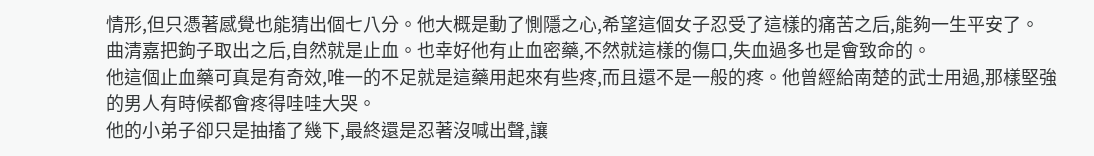情形,但只憑著感覺也能猜出個七八分。他大概是動了惻隱之心,希望這個女子忍受了這樣的痛苦之后,能夠一生平安了。
曲清嘉把鉤子取出之后,自然就是止血。也幸好他有止血密藥,不然就這樣的傷口,失血過多也是會致命的。
他這個止血藥可真是有奇效,唯一的不足就是這藥用起來有些疼,而且還不是一般的疼。他曾經給南楚的武士用過,那樣堅強的男人有時候都會疼得哇哇大哭。
他的小弟子卻只是抽搐了幾下,最終還是忍著沒喊出聲,讓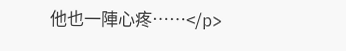他也一陣心疼……</p>